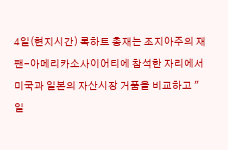4일(현지시간) 록하트 총재는 조지아주의 재팬-아메리카소사이어티에 참석한 자리에서 미국과 일본의 자산시장 거품을 비교하고 "일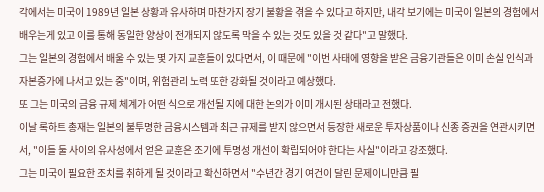각에서는 미국이 1989년 일본 상황과 유사하며 마찬가지 장기 불황을 겪을 수 있다고 하지만, 내각 보기에는 미국이 일본의 경험에서 배우는게 있고 이를 통해 동일한 양상이 전개되지 않도록 막을 수 있는 것도 있을 것 같다"고 말했다.
그는 일본의 경험에서 배울 수 있는 몇 가지 교훈들이 있다면서, 이 때문에 "이번 사태에 영향을 받은 금융기관들은 이미 손실 인식과 자본증가에 나서고 있는 중"이며, 위험관리 노력 또한 강화될 것이라고 예상했다.
또 그는 미국의 금융 규제 체계가 어떤 식으로 개선될 지에 대한 논의가 이미 개시된 상태라고 전했다.
이날 록하트 총재는 일본의 불투명한 금융시스템과 최근 규제를 받지 않으면서 등장한 새로운 투자상품이나 신종 증권을 연관시키면서, "이들 둘 사이의 유사성에서 얻은 교훈은 조기에 투명성 개선이 확립되어야 한다는 사실"이라고 강조했다.
그는 미국이 필요한 조치를 취하게 될 것이라고 확신하면서 "수년간 경기 여건이 달린 문제이니만큼 필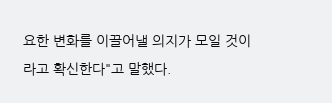요한 변화를 이끌어낼 의지가 모일 것이라고 확신한다"고 말했다.